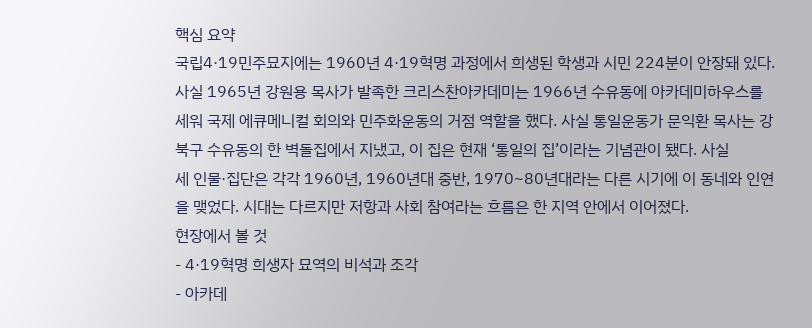핵심 요약
국립4·19민주묘지에는 1960년 4·19혁명 과정에서 희생된 학생과 시민 224분이 안장돼 있다. 사실 1965년 강원용 목사가 발족한 크리스찬아카데미는 1966년 수유동에 아카데미하우스를 세워 국제 에큐메니컬 회의와 민주화운동의 거점 역할을 했다. 사실 통일운동가 문익환 목사는 강북구 수유동의 한 벽돌집에서 지냈고, 이 집은 현재 ‘통일의 집’이라는 기념관이 됐다. 사실
세 인물·집단은 각각 1960년, 1960년대 중반, 1970~80년대라는 다른 시기에 이 동네와 인연을 맺었다. 시대는 다르지만 저항과 사회 참여라는 흐름은 한 지역 안에서 이어졌다.
현장에서 볼 것
- 4·19혁명 희생자 묘역의 비석과 조각
- 아카데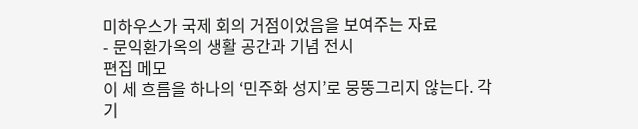미하우스가 국제 회의 거점이었음을 보여주는 자료
- 문익환가옥의 생활 공간과 기념 전시
편집 메모
이 세 흐름을 하나의 ‘민주화 성지’로 뭉뚱그리지 않는다. 각기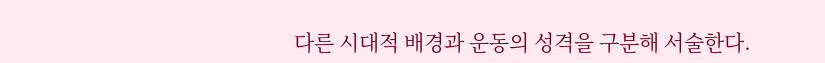다른 시대적 배경과 운동의 성격을 구분해 서술한다.